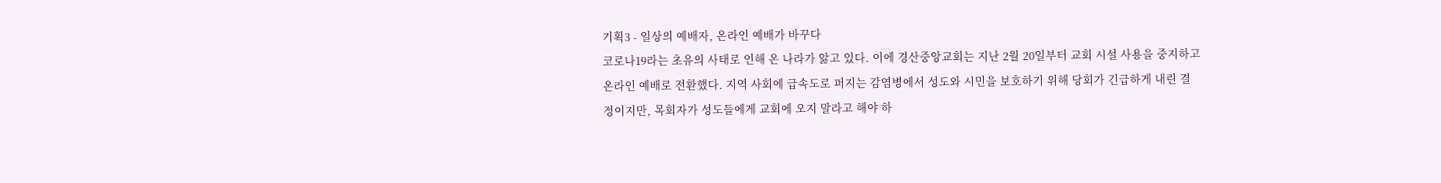기획3 - 일상의 예배자, 온라인 예배가 바꾸다
코로나19라는 초유의 사태로 인해 온 나라가 앓고 있다. 이에 경산중앙교회는 지난 2월 20일부터 교회 시설 사용을 중지하고 온라인 예배로 전환했다. 지역 사회에 급속도로 퍼지는 감염병에서 성도와 시민을 보호하기 위해 당회가 긴급하게 내린 결정이지만, 목회자가 성도들에게 교회에 오지 말라고 해야 하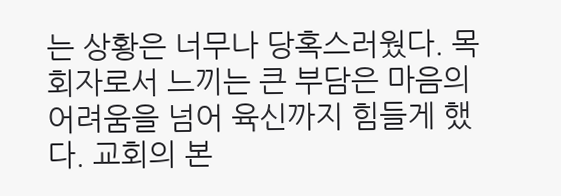는 상황은 너무나 당혹스러웠다. 목회자로서 느끼는 큰 부담은 마음의 어려움을 넘어 육신까지 힘들게 했다. 교회의 본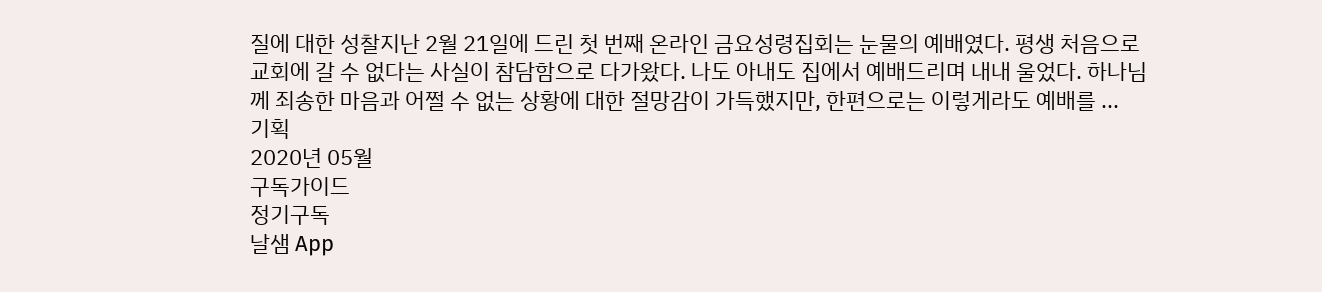질에 대한 성찰지난 2월 21일에 드린 첫 번째 온라인 금요성령집회는 눈물의 예배였다. 평생 처음으로 교회에 갈 수 없다는 사실이 참담함으로 다가왔다. 나도 아내도 집에서 예배드리며 내내 울었다. 하나님께 죄송한 마음과 어쩔 수 없는 상황에 대한 절망감이 가득했지만, 한편으로는 이렇게라도 예배를 ...
기획
2020년 05월
구독가이드
정기구독
날샘 App